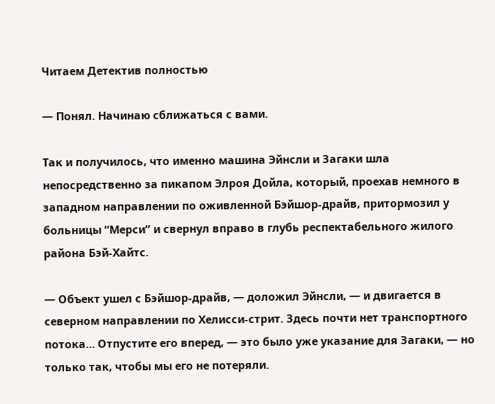Читаем Детектив полностью

— Понял. Начинаю сближаться с вами.

Так и получилось, что именно машина Эйнсли и Загаки шла непосредственно за пикапом Элроя Дойла, который, проехав немного в западном направлении по оживленной Бэйшор-драйв, притормозил у больницы “Мерси” и свернул вправо в глубь респектабельного жилого района Бэй-Хайтс.

— Объект ушел с Бэйшор-драйв, — доложил Эйнсли, — и двигается в северном направлении по Хелисси-стрит. Здесь почти нет транспортного потока… Отпустите его вперед, — это было уже указание для Загаки, — но только так, чтобы мы его не потеряли.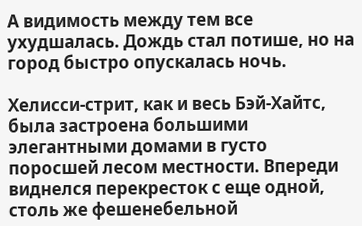А видимость между тем все ухудшалась. Дождь стал потише, но на город быстро опускалась ночь.

Хелисси-стрит, как и весь Бэй-Хайтс, была застроена большими элегантными домами в густо поросшей лесом местности. Впереди виднелся перекресток с еще одной, столь же фешенебельной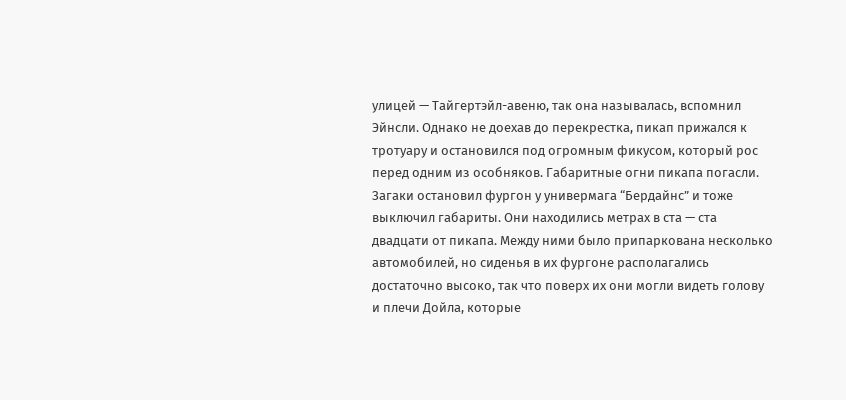улицей — Тайгертэйл-авеню, так она называлась, вспомнил Эйнсли. Однако не доехав до перекрестка, пикап прижался к тротуару и остановился под огромным фикусом, который рос перед одним из особняков. Габаритные огни пикапа погасли. Загаки остановил фургон у универмага “Бердайнс” и тоже выключил габариты. Они находились метрах в ста — ста двадцати от пикапа. Между ними было припаркована несколько автомобилей, но сиденья в их фургоне располагались достаточно высоко, так что поверх их они могли видеть голову и плечи Дойла, которые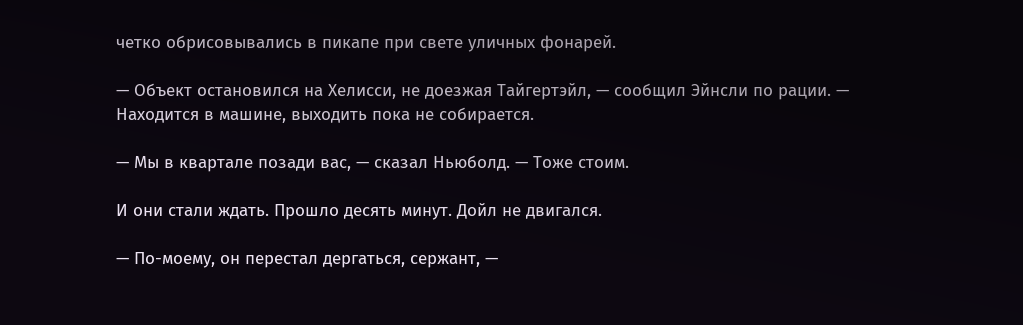четко обрисовывались в пикапе при свете уличных фонарей.

— Объект остановился на Хелисси, не доезжая Тайгертэйл, — сообщил Эйнсли по рации. — Находится в машине, выходить пока не собирается.

— Мы в квартале позади вас, — сказал Ньюболд. — Тоже стоим.

И они стали ждать. Прошло десять минут. Дойл не двигался.

— По-моему, он перестал дергаться, сержант, —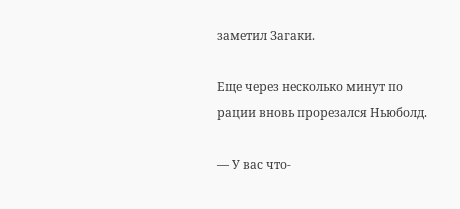заметил Загаки.

Еще через несколько минут по рации вновь прорезался Ньюболд.

— У вас что-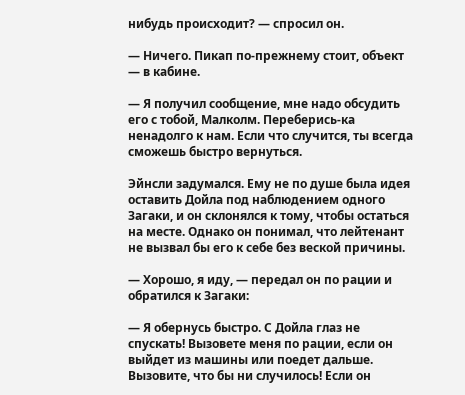нибудь происходит? — спросил он.

— Ничего. Пикап по-прежнему стоит, объект — в кабине.

— Я получил сообщение, мне надо обсудить его с тобой, Малколм. Переберись-ка ненадолго к нам. Если что случится, ты всегда сможешь быстро вернуться.

Эйнсли задумался. Ему не по душе была идея оставить Дойла под наблюдением одного Загаки, и он склонялся к тому, чтобы остаться на месте. Однако он понимал, что лейтенант не вызвал бы его к себе без веской причины.

— Хорошо, я иду, — передал он по рации и обратился к Загаки:

— Я обернусь быстро. С Дойла глаз не спускать! Вызовете меня по рации, если он выйдет из машины или поедет дальше. Вызовите, что бы ни случилось! Если он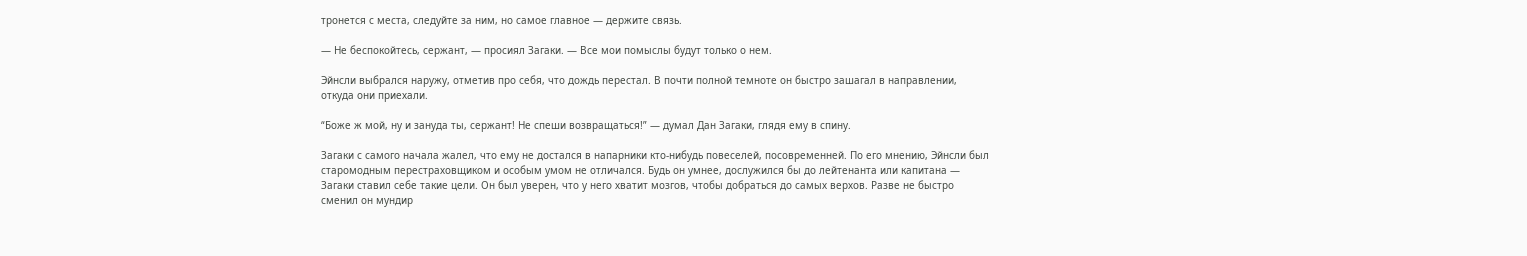тронется с места, следуйте за ним, но самое главное — держите связь.

— Не беспокойтесь, сержант, — просиял Загаки. — Все мои помыслы будут только о нем.

Эйнсли выбрался наружу, отметив про себя, что дождь перестал. В почти полной темноте он быстро зашагал в направлении, откуда они приехали.

“Боже ж мой, ну и зануда ты, сержант! Не спеши возвращаться!” — думал Дан Загаки, глядя ему в спину.

Загаки с самого начала жалел, что ему не достался в напарники кто-нибудь повеселей, посовременней. По его мнению, Эйнсли был старомодным перестраховщиком и особым умом не отличался. Будь он умнее, дослужился бы до лейтенанта или капитана — Загаки ставил себе такие цели. Он был уверен, что у него хватит мозгов, чтобы добраться до самых верхов. Разве не быстро сменил он мундир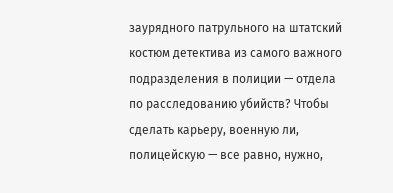заурядного патрульного на штатский костюм детектива из самого важного подразделения в полиции — отдела по расследованию убийств? Чтобы сделать карьеру, военную ли, полицейскую — все равно, нужно,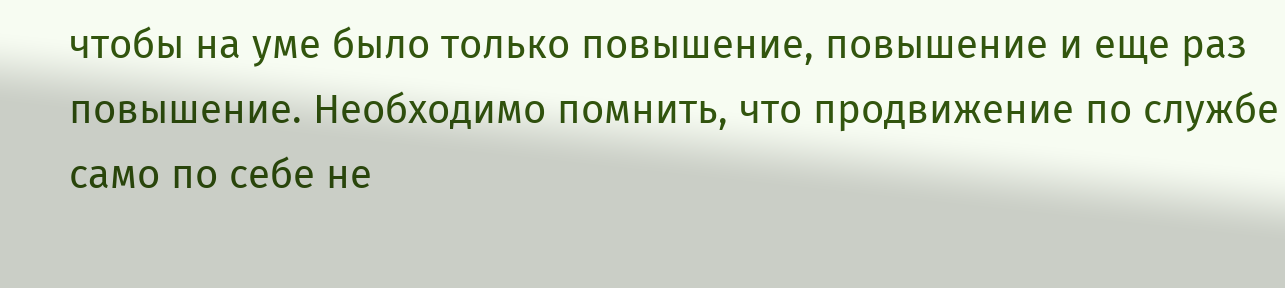чтобы на уме было только повышение, повышение и еще раз повышение. Необходимо помнить, что продвижение по службе само по себе не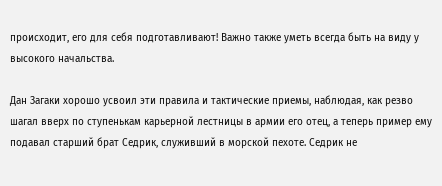происходит, его для себя подготавливают! Важно также уметь всегда быть на виду у высокого начальства.

Дан Загаки хорошо усвоил эти правила и тактические приемы, наблюдая, как резво шагал вверх по ступенькам карьерной лестницы в армии его отец, а теперь пример ему подавал старший брат Седрик, служивший в морской пехоте. Седрик не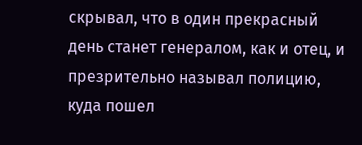скрывал, что в один прекрасный день станет генералом, как и отец, и презрительно называл полицию, куда пошел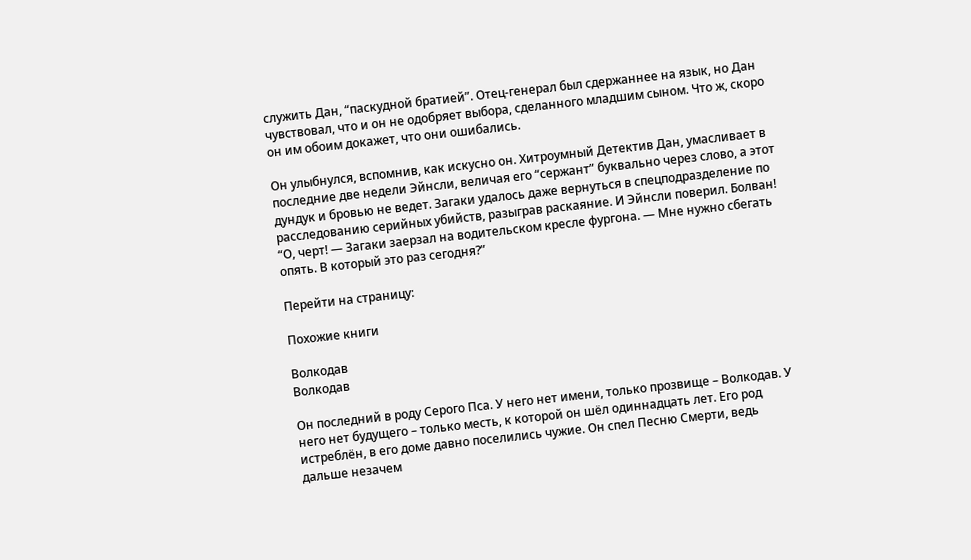служить Дан, “паскудной братией”. Отец-генерал был сдержаннее на язык, но Дан чувствовал, что и он не одобряет выбора, сделанного младшим сыном. Что ж, скоро он им обоим докажет, что они ошибались.

Он улыбнулся, вспомнив, как искусно он. Хитроумный Детектив Дан, умасливает в последние две недели Эйнсли, величая его “сержант” буквально через слово, а этот дундук и бровью не ведет. Загаки удалось даже вернуться в спецподразделение по расследованию серийных убийств, разыграв раскаяние. И Эйнсли поверил. Болван! “О, черт! — Загаки заерзал на водительском кресле фургона. — Мне нужно сбегать опять. В который это раз сегодня?”

Перейти на страницу:

Похожие книги

Волкодав
Волкодав

Он последний в роду Серого Пса. У него нет имени, только прозвище – Волкодав. У него нет будущего – только месть, к которой он шёл одиннадцать лет. Его род истреблён, в его доме давно поселились чужие. Он спел Песню Смерти, ведь дальше незачем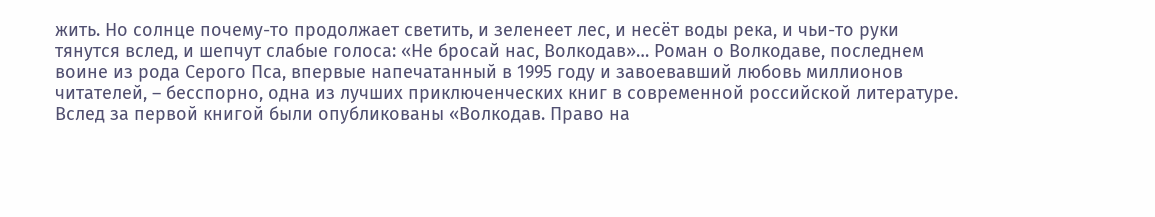жить. Но солнце почему-то продолжает светить, и зеленеет лес, и несёт воды река, и чьи-то руки тянутся вслед, и шепчут слабые голоса: «Не бросай нас, Волкодав»… Роман о Волкодаве, последнем воине из рода Серого Пса, впервые напечатанный в 1995 году и завоевавший любовь миллионов читателей, – бесспорно, одна из лучших приключенческих книг в современной российской литературе. Вслед за первой книгой были опубликованы «Волкодав. Право на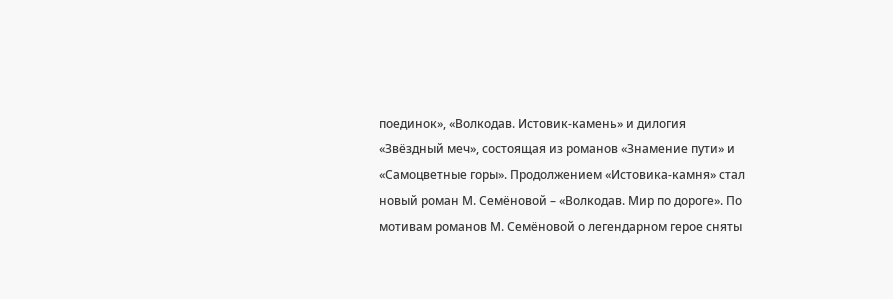поединок», «Волкодав. Истовик-камень» и дилогия «Звёздный меч», состоящая из романов «Знамение пути» и «Самоцветные горы». Продолжением «Истовика-камня» стал новый роман М. Семёновой – «Волкодав. Мир по дороге». По мотивам романов М. Семёновой о легендарном герое сняты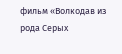фильм «Волкодав из рода Серых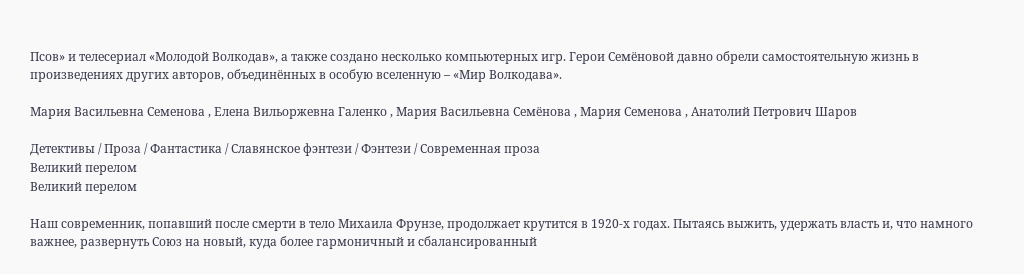Псов» и телесериал «Молодой Волкодав», а также создано несколько компьютерных игр. Герои Семёновой давно обрели самостоятельную жизнь в произведениях других авторов, объединённых в особую вселенную – «Мир Волкодава».

Мария Васильевна Семенова , Елена Вильоржевна Галенко , Мария Васильевна Семёнова , Мария Семенова , Анатолий Петрович Шаров

Детективы / Проза / Фантастика / Славянское фэнтези / Фэнтези / Современная проза
Великий перелом
Великий перелом

Наш современник, попавший после смерти в тело Михаила Фрунзе, продолжает крутится в 1920-х годах. Пытаясь выжить, удержать власть и, что намного важнее, развернуть Союз на новый, куда более гармоничный и сбалансированный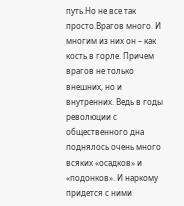путь.Но не все так просто.Врагов много. И многим из них он – как кость в горле. Причем врагов не только внешних, но и внутренних. Ведь в годы революции с общественного дна поднялось очень много всяких «осадков» и «подонков». И наркому придется с ними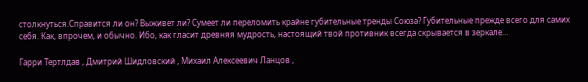столкнуться.Справится ли он? Выживет ли? Сумеет ли переломить крайне губительные тренды Союза? Губительные прежде всего для самих себя. Как, впрочем, и обычно. Ибо, как гласит древняя мудрость, настоящий твой противник всегда скрывается в зеркале…

Гарри Тертлдав , Дмитрий Шидловский , Михаил Алексеевич Ланцов ,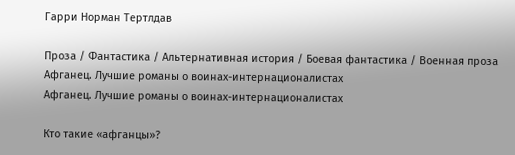Гарри Норман Тертлдав

Проза / Фантастика / Альтернативная история / Боевая фантастика / Военная проза
Афганец. Лучшие романы о воинах-интернационалистах
Афганец. Лучшие романы о воинах-интернационалистах

Кто такие «афганцы»?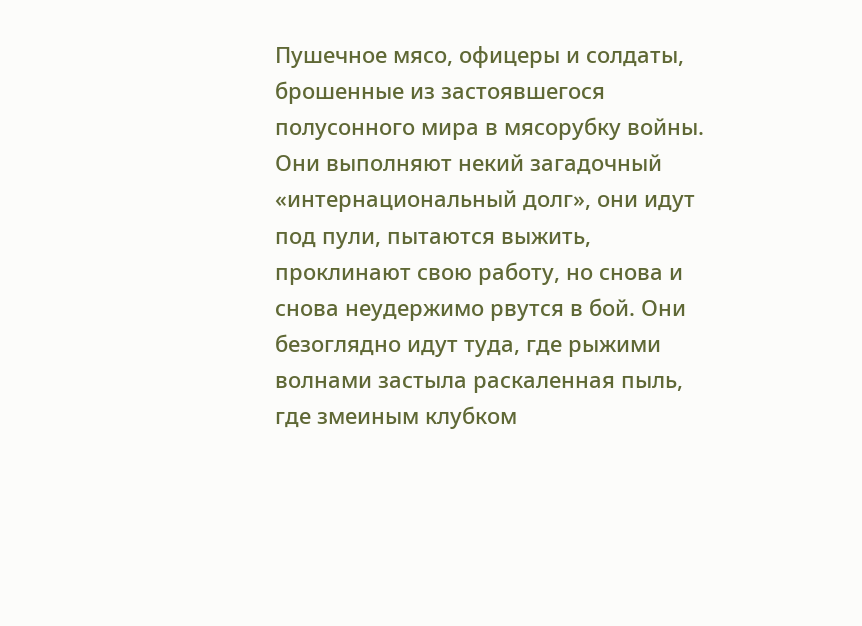Пушечное мясо, офицеры и солдаты, брошенные из застоявшегося полусонного мира в мясорубку войны. Они выполняют некий загадочный «интернациональный долг», они идут под пули, пытаются выжить, проклинают свою работу, но снова и снова неудержимо рвутся в бой. Они безоглядно идут туда, где рыжими волнами застыла раскаленная пыль, где змеиным клубком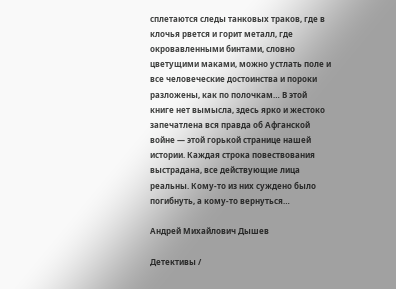сплетаются следы танковых траков, где в клочья рвется и горит металл, где окровавленными бинтами, словно цветущими маками, можно устлать поле и все человеческие достоинства и пороки разложены, как по полочкам… В этой книге нет вымысла, здесь ярко и жестоко запечатлена вся правда об Афганской войне — этой горькой странице нашей истории. Каждая строка повествования выстрадана, все действующие лица реальны. Кому-то из них суждено было погибнуть, а кому-то вернуться…

Андрей Михайлович Дышев

Детективы /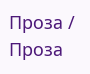Проза / Проза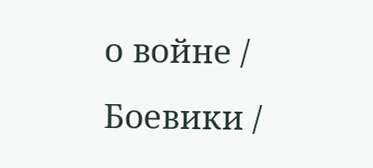о войне / Боевики /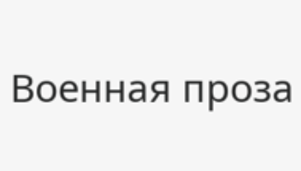Военная проза